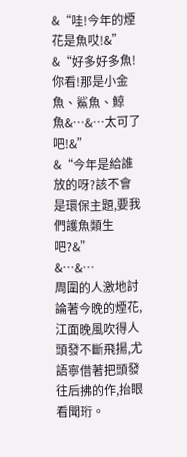&“哇!今年的煙花是魚哎!&”
&“好多好多魚!你看!那是小金魚、鯊魚、鯨魚&…&…太可了吧!&”
&“今年是給誰放的呀?該不會是環保主題,要我們護魚類生吧?&”
&…&…
周圍的人激地討論著今晚的煙花,江面晚風吹得人頭發不斷飛揚,尤語寧借著把頭發往后拂的作,抬眼看聞珩。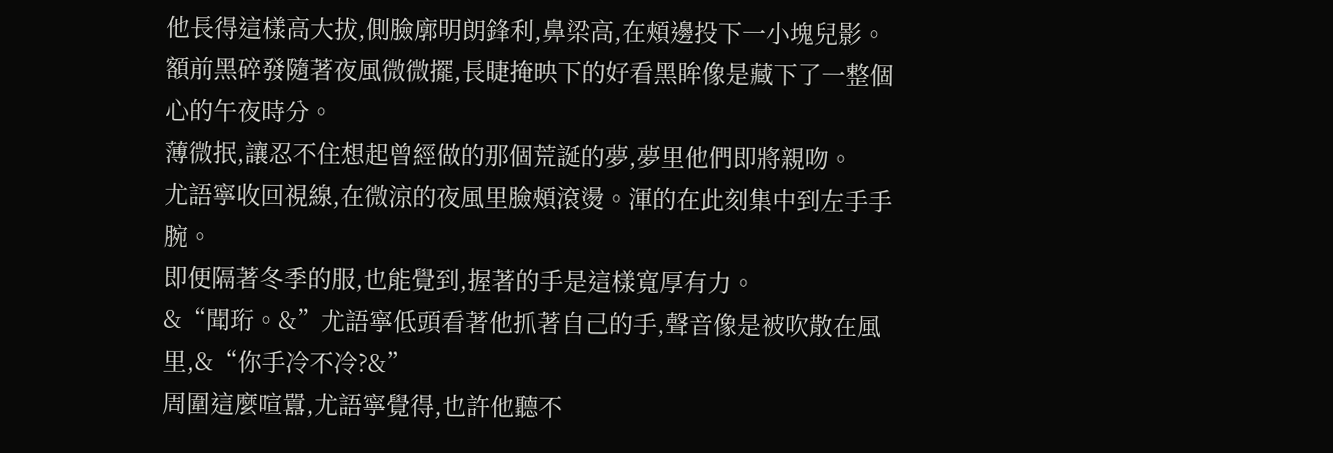他長得這樣高大拔,側臉廓明朗鋒利,鼻梁高,在頰邊投下一小塊兒影。
額前黑碎發隨著夜風微微擺,長睫掩映下的好看黑眸像是藏下了一整個心的午夜時分。
薄微抿,讓忍不住想起曾經做的那個荒誕的夢,夢里他們即將親吻。
尤語寧收回視線,在微涼的夜風里臉頰滾燙。渾的在此刻集中到左手手腕。
即便隔著冬季的服,也能覺到,握著的手是這樣寬厚有力。
&“聞珩。&”尤語寧低頭看著他抓著自己的手,聲音像是被吹散在風里,&“你手冷不冷?&”
周圍這麼喧囂,尤語寧覺得,也許他聽不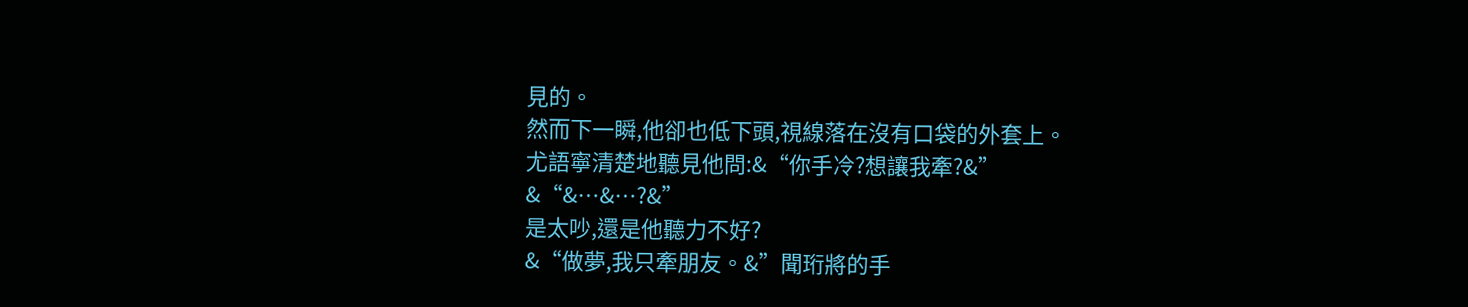見的。
然而下一瞬,他卻也低下頭,視線落在沒有口袋的外套上。
尤語寧清楚地聽見他問:&“你手冷?想讓我牽?&”
&“&…&…?&”
是太吵,還是他聽力不好?
&“做夢,我只牽朋友。&”聞珩將的手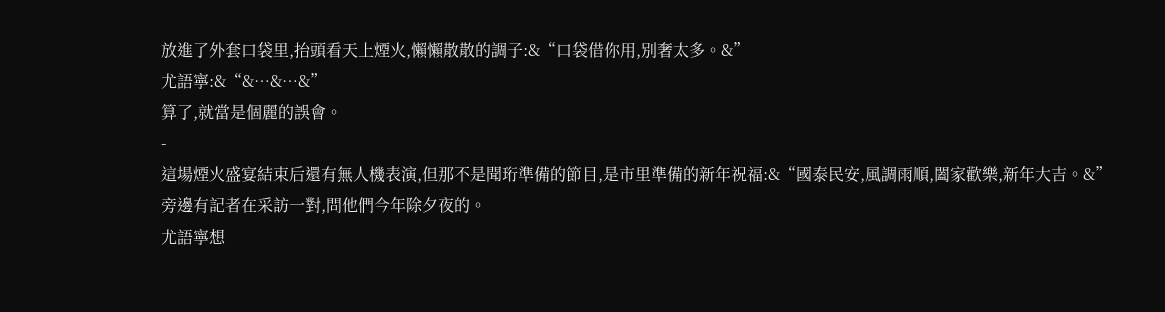放進了外套口袋里,抬頭看天上煙火,懶懶散散的調子:&“口袋借你用,別奢太多。&”
尤語寧:&“&…&…&”
算了,就當是個麗的誤會。
-
這場煙火盛宴結束后還有無人機表演,但那不是聞珩準備的節目,是市里準備的新年祝福:&“國泰民安,風調雨順,闔家歡樂,新年大吉。&”
旁邊有記者在采訪一對,問他們今年除夕夜的。
尤語寧想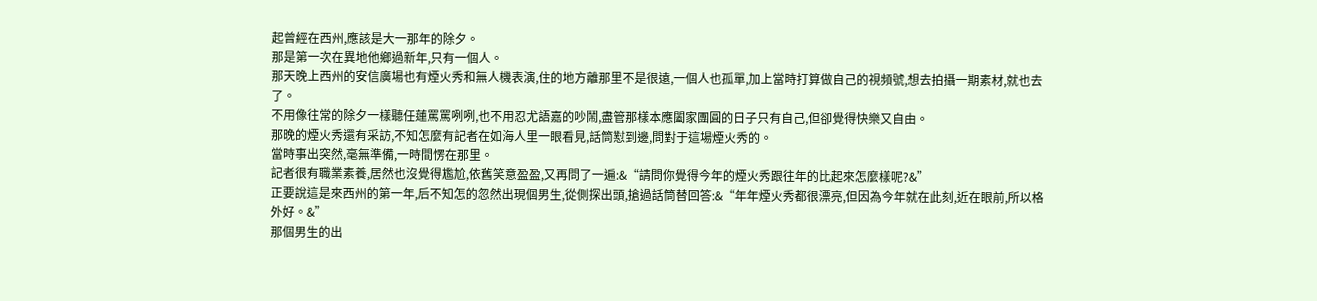起曾經在西州,應該是大一那年的除夕。
那是第一次在異地他鄉過新年,只有一個人。
那天晚上西州的安信廣場也有煙火秀和無人機表演,住的地方離那里不是很遠,一個人也孤單,加上當時打算做自己的視頻號,想去拍攝一期素材,就也去了。
不用像往常的除夕一樣聽任蓮罵罵咧咧,也不用忍尤語嘉的吵鬧,盡管那樣本應闔家團圓的日子只有自己,但卻覺得快樂又自由。
那晚的煙火秀還有采訪,不知怎麼有記者在如海人里一眼看見,話筒懟到邊,問對于這場煙火秀的。
當時事出突然,毫無準備,一時間愣在那里。
記者很有職業素養,居然也沒覺得尷尬,依舊笑意盈盈,又再問了一遍:&“請問你覺得今年的煙火秀跟往年的比起來怎麼樣呢?&”
正要說這是來西州的第一年,后不知怎的忽然出現個男生,從側探出頭,搶過話筒替回答:&“年年煙火秀都很漂亮,但因為今年就在此刻,近在眼前,所以格外好。&”
那個男生的出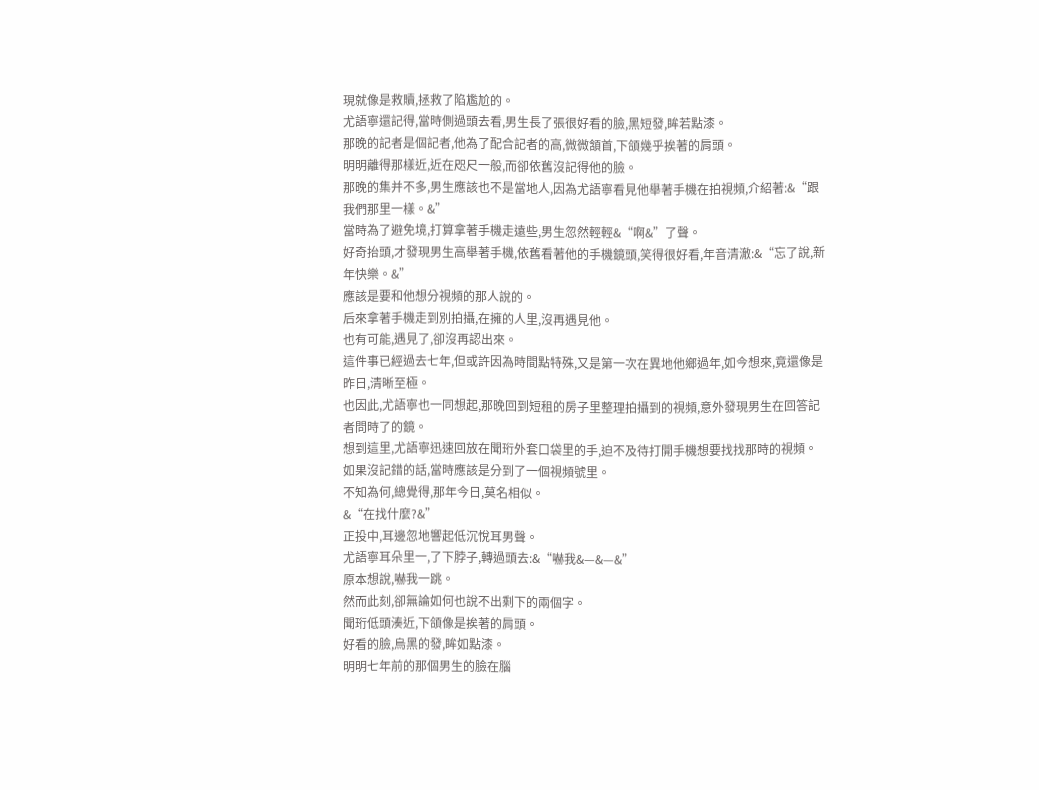現就像是救贖,拯救了陷尷尬的。
尤語寧還記得,當時側過頭去看,男生長了張很好看的臉,黑短發,眸若點漆。
那晚的記者是個記者,他為了配合記者的高,微微頷首,下頜幾乎挨著的肩頭。
明明離得那樣近,近在咫尺一般,而卻依舊沒記得他的臉。
那晚的集并不多,男生應該也不是當地人,因為尤語寧看見他舉著手機在拍視頻,介紹著:&“跟我們那里一樣。&”
當時為了避免境,打算拿著手機走遠些,男生忽然輕輕&“啊&”了聲。
好奇抬頭,才發現男生高舉著手機,依舊看著他的手機鏡頭,笑得很好看,年音清澈:&“忘了說,新年快樂。&”
應該是要和他想分視頻的那人說的。
后來拿著手機走到別拍攝,在擁的人里,沒再遇見他。
也有可能,遇見了,卻沒再認出來。
這件事已經過去七年,但或許因為時間點特殊,又是第一次在異地他鄉過年,如今想來,竟還像是昨日,清晰至極。
也因此,尤語寧也一同想起,那晚回到短租的房子里整理拍攝到的視頻,意外發現男生在回答記者問時了的鏡。
想到這里,尤語寧迅速回放在聞珩外套口袋里的手,迫不及待打開手機想要找找那時的視頻。
如果沒記錯的話,當時應該是分到了一個視頻號里。
不知為何,總覺得,那年今日,莫名相似。
&“在找什麼?&”
正投中,耳邊忽地響起低沉悅耳男聲。
尤語寧耳朵里一,了下脖子,轉過頭去:&“嚇我&—&—&”
原本想說,嚇我一跳。
然而此刻,卻無論如何也說不出剩下的兩個字。
聞珩低頭湊近,下頜像是挨著的肩頭。
好看的臉,烏黑的發,眸如點漆。
明明七年前的那個男生的臉在腦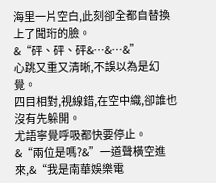海里一片空白,此刻卻全都自替換上了聞珩的臉。
&“砰、砰、砰&…&…&”
心跳又重又清晰,不誤以為是幻覺。
四目相對,視線錯,在空中織,卻誰也沒有先躲開。
尤語寧覺呼吸都快要停止。
&“兩位是嗎?&”一道聲橫空進來,&“我是南華娛樂電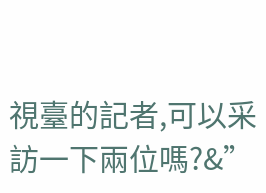視臺的記者,可以采訪一下兩位嗎?&”